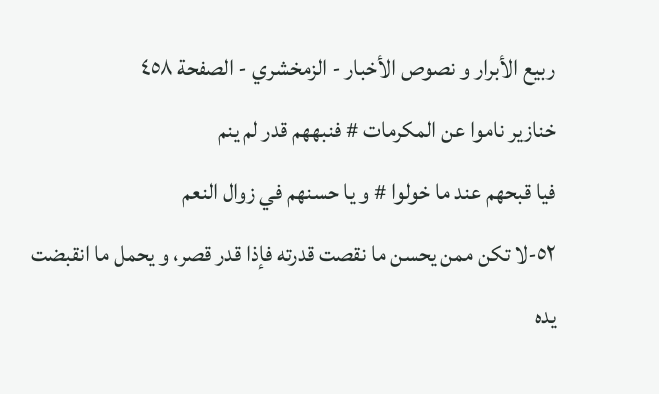ربيع الأبرار و نصوص الأخبار - الزمخشري - الصفحة ٤٥٨
خنازير ناموا عن المكرمات # فنبههم قدر لم ينم
فيا قبحهم عند ما خولوا # و يا حسنهم في زوال النعم
٥٢-لا تكن ممن يحسن ما نقصت قدرته فإذا قدر قصر، و يحمل ما انقبضت يده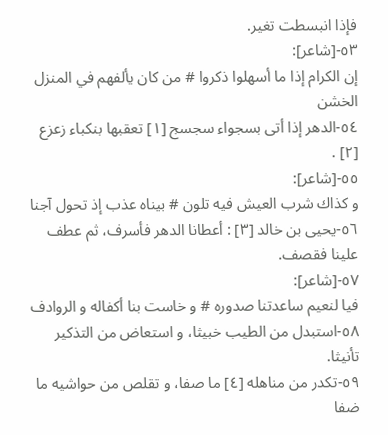فإذا انبسطت تغير.
٥٣-[شاعر]:
إن الكرام إذا ما أسهلوا ذكروا # من كان يألفهم في المنزل الخشن
٥٤-الدهر إذا أتى بسجواء سجسج [١] تعقبها بنكباء زعزع [٢] .
٥٥-[شاعر]:
و كذاك شرب العيش فيه تلون # بيناه عذب إذ تحول آجنا
٥٦-يحيى بن خالد [٣] : أعطانا الدهر فأسرف، ثم عطف علينا فقصف.
٥٧-[شاعر]:
فيا لنعيم ساعدتنا صدوره # و خاست بنا أكفاله و الروادف
٥٨-استبدل من الطيب خبيثا، و استعاض من التذكير تأنيثا.
٥٩-تكدر من مناهله [٤] ما صفا، و تقلص من حواشيه ما ضفا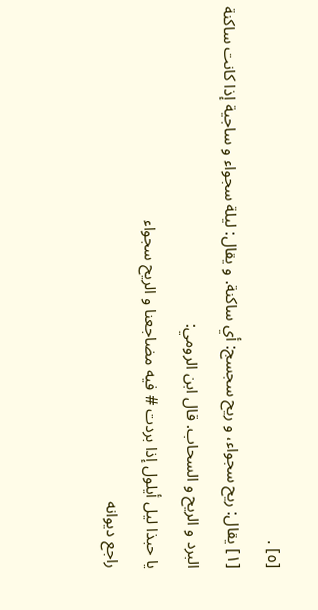[٥] .
[١] يقال: ريح سجواء، و ريح سجسج: أي ساكنة. و يقال: ليلة سجواء و ساجية إذا كانت ساكنة البرد و الريح و السحاب. قال ابن الرومي:
يا حبذا ليل أيلول إذا بردت # فيه مضاجعنا و الريح سجواء
راجع ديوانه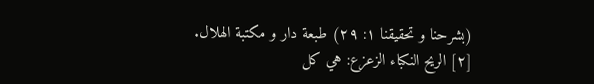(بشرحنا و تحقيقنا ١: ٢٩) طبعة دار و مكتبة الهلال.
[٢] الريح النكباء الزعزع: هي كل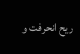ريح انحرفت و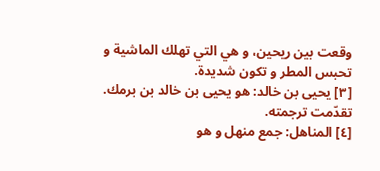وقعت بين ريحين، و هي التي تهلك الماشية و تحبس المطر و تكون شديدة.
[٣] يحيى بن خالد: هو يحيى بن خالد بن برمك. تقدّمت ترجمته.
[٤] المناهل: جمع منهل و هو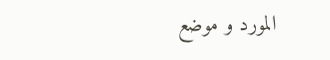المورد و موضع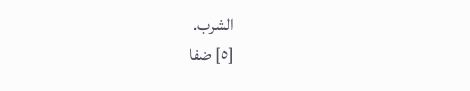الشرب.
[٥] ضفا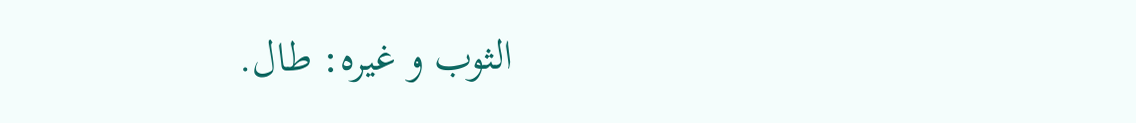الثوب و غيره: طال.